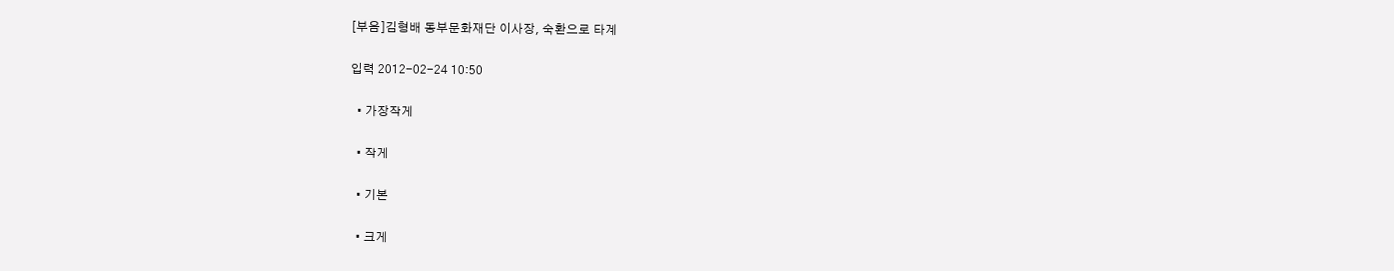[부음]김형배 동부문화재단 이사장, 숙환으로 타계

입력 2012-02-24 10:50

  • 가장작게

  • 작게

  • 기본

  • 크게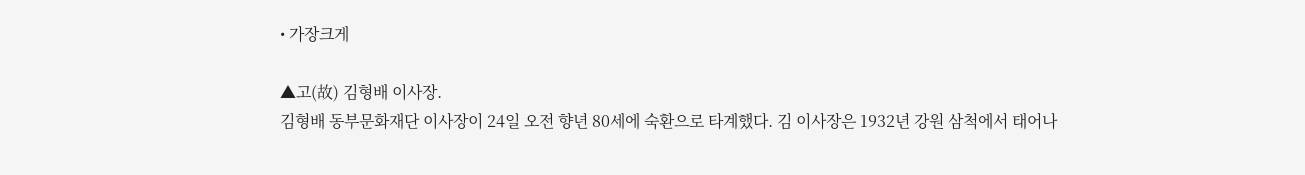• 가장크게

▲고(故) 김형배 이사장.
김형배 동부문화재단 이사장이 24일 오전 향년 80세에 숙환으로 타계했다. 김 이사장은 1932년 강원 삼척에서 태어나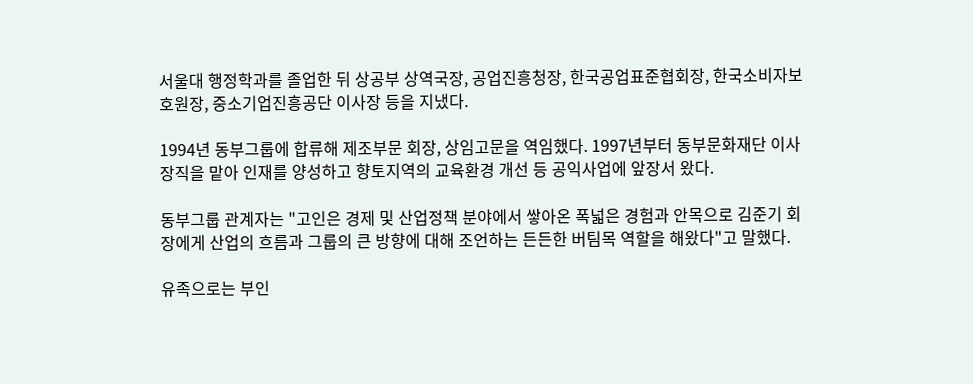서울대 행정학과를 졸업한 뒤 상공부 상역국장, 공업진흥청장, 한국공업표준협회장, 한국소비자보호원장, 중소기업진흥공단 이사장 등을 지냈다.

1994년 동부그룹에 합류해 제조부문 회장, 상임고문을 역임했다. 1997년부터 동부문화재단 이사장직을 맡아 인재를 양성하고 향토지역의 교육환경 개선 등 공익사업에 앞장서 왔다.

동부그룹 관계자는 "고인은 경제 및 산업정책 분야에서 쌓아온 폭넓은 경험과 안목으로 김준기 회장에게 산업의 흐름과 그룹의 큰 방향에 대해 조언하는 든든한 버팀목 역할을 해왔다"고 말했다.

유족으로는 부인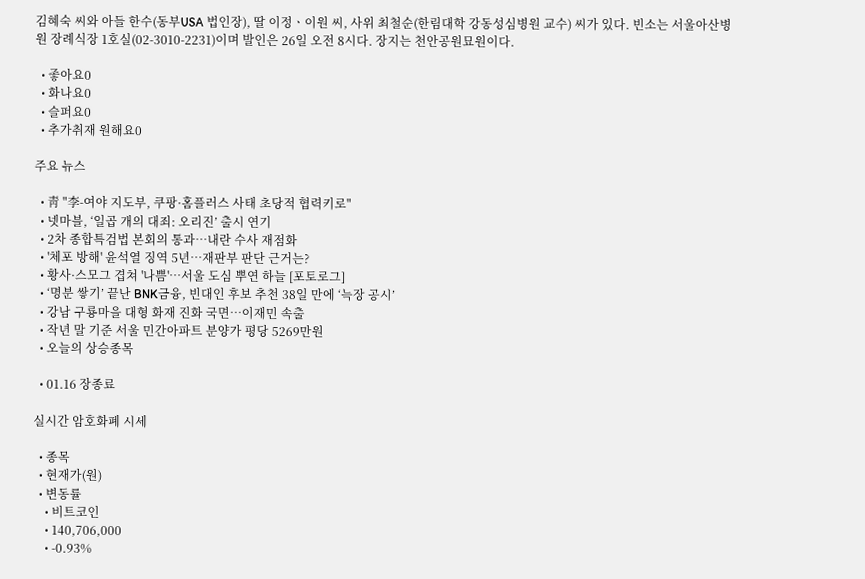김혜숙 씨와 아들 한수(동부USA 법인장), 딸 이정ㆍ이원 씨, 사위 최철순(한림대학 강동성심병원 교수) 씨가 있다. 빈소는 서울아산병원 장례식장 1호실(02-3010-2231)이며 발인은 26일 오전 8시다. 장지는 천안공원묘원이다.

  • 좋아요0
  • 화나요0
  • 슬퍼요0
  • 추가취재 원해요0

주요 뉴스

  • 靑 "李-여야 지도부, 쿠팡·홈플러스 사태 초당적 협력키로"
  • 넷마블, ‘일곱 개의 대죄: 오리진’ 출시 연기
  • 2차 종합특검법 본회의 통과…내란 수사 재점화
  • '체포 방해' 윤석열 징역 5년…재판부 판단 근거는?
  • 황사·스모그 겹쳐 '나쁨'…서울 도심 뿌연 하늘 [포토로그]
  • ‘명분 쌓기’ 끝난 BNK금융, 빈대인 후보 추천 38일 만에 ‘늑장 공시’
  • 강남 구룡마을 대형 화재 진화 국면…이재민 속출
  • 작년 말 기준 서울 민간아파트 분양가 평당 5269만원
  • 오늘의 상승종목

  • 01.16 장종료

실시간 암호화폐 시세

  • 종목
  • 현재가(원)
  • 변동률
    • 비트코인
    • 140,706,000
    • -0.93%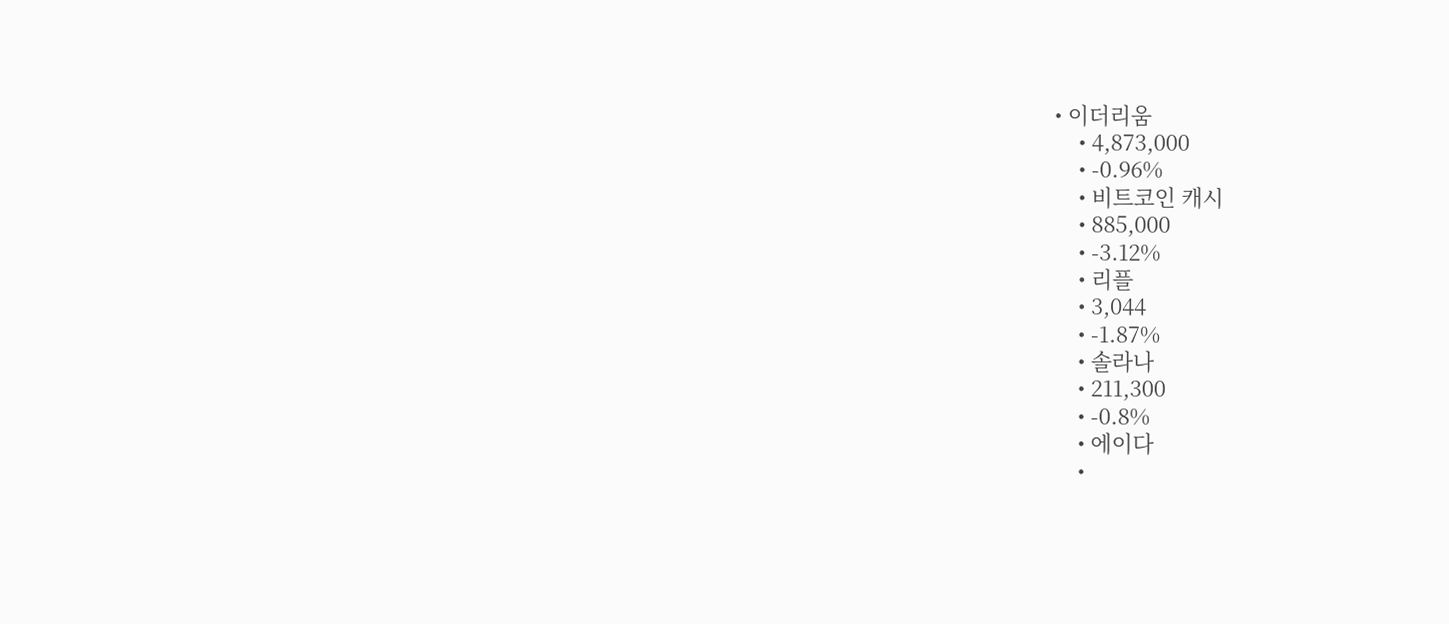• 이더리움
    • 4,873,000
    • -0.96%
    • 비트코인 캐시
    • 885,000
    • -3.12%
    • 리플
    • 3,044
    • -1.87%
    • 솔라나
    • 211,300
    • -0.8%
    • 에이다
    •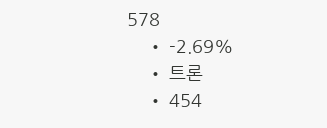578
    • -2.69%
    • 트론
    • 454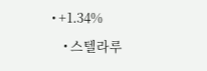• +1.34%
    • 스텔라루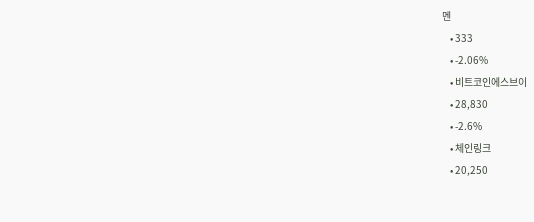멘
    • 333
    • -2.06%
    • 비트코인에스브이
    • 28,830
    • -2.6%
    • 체인링크
    • 20,250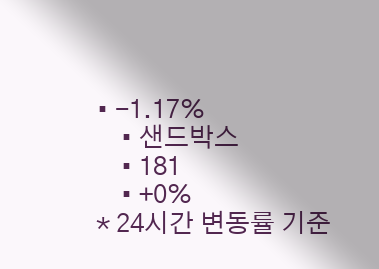• -1.17%
    • 샌드박스
    • 181
    • +0%
* 24시간 변동률 기준